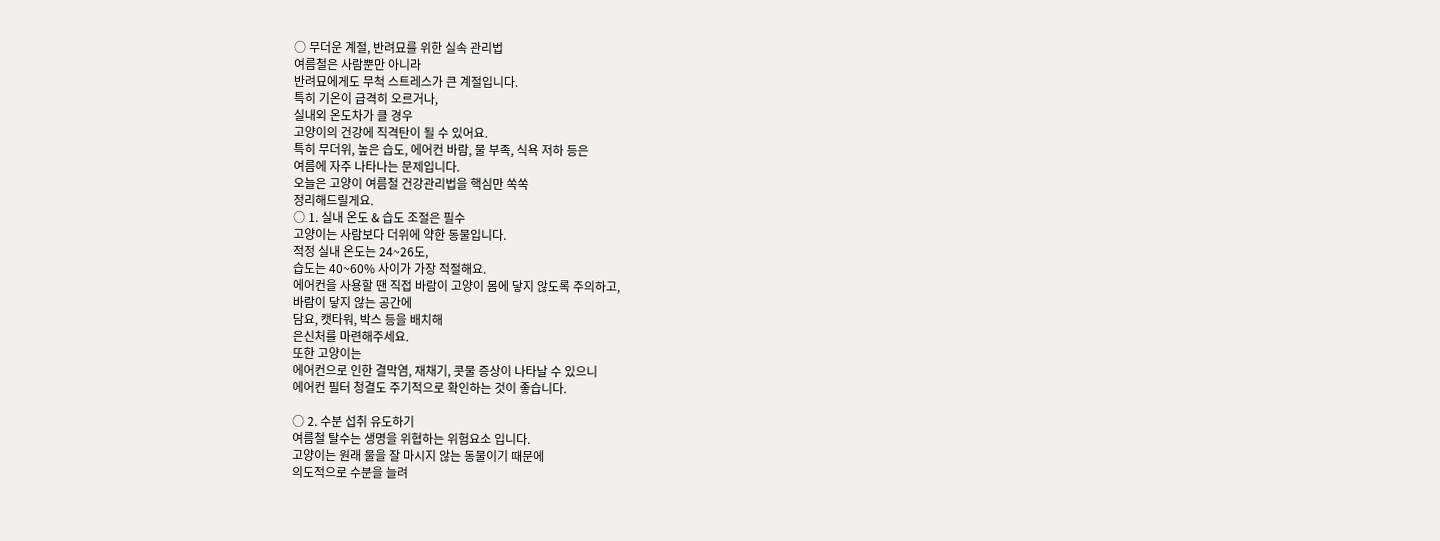○ 무더운 계절, 반려묘를 위한 실속 관리법
여름철은 사람뿐만 아니라
반려묘에게도 무척 스트레스가 큰 계절입니다.
특히 기온이 급격히 오르거나,
실내외 온도차가 클 경우
고양이의 건강에 직격탄이 될 수 있어요.
특히 무더위, 높은 습도, 에어컨 바람, 물 부족, 식욕 저하 등은
여름에 자주 나타나는 문제입니다.
오늘은 고양이 여름철 건강관리법을 핵심만 쏙쏙
정리해드릴게요.
○ 1. 실내 온도 & 습도 조절은 필수
고양이는 사람보다 더위에 약한 동물입니다.
적정 실내 온도는 24~26도,
습도는 40~60% 사이가 가장 적절해요.
에어컨을 사용할 땐 직접 바람이 고양이 몸에 닿지 않도록 주의하고,
바람이 닿지 않는 공간에
담요, 캣타워, 박스 등을 배치해
은신처를 마련해주세요.
또한 고양이는
에어컨으로 인한 결막염, 재채기, 콧물 증상이 나타날 수 있으니
에어컨 필터 청결도 주기적으로 확인하는 것이 좋습니다.

○ 2. 수분 섭취 유도하기
여름철 탈수는 생명을 위협하는 위험요소 입니다.
고양이는 원래 물을 잘 마시지 않는 동물이기 때문에
의도적으로 수분을 늘려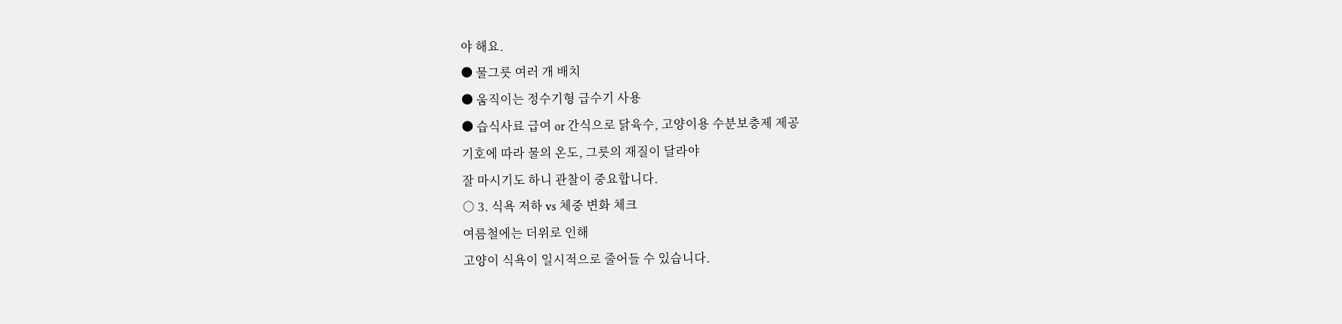야 해요.
● 물그릇 여러 개 배치
● 움직이는 정수기형 급수기 사용
● 습식사료 급여 or 간식으로 닭육수, 고양이용 수분보충제 제공
기호에 따라 물의 온도, 그릇의 재질이 달라야
잘 마시기도 하니 관찰이 중요합니다.
○ 3. 식욕 저하 vs 체중 변화 체크
여름철에는 더위로 인해
고양이 식욕이 일시적으로 줄어들 수 있습니다.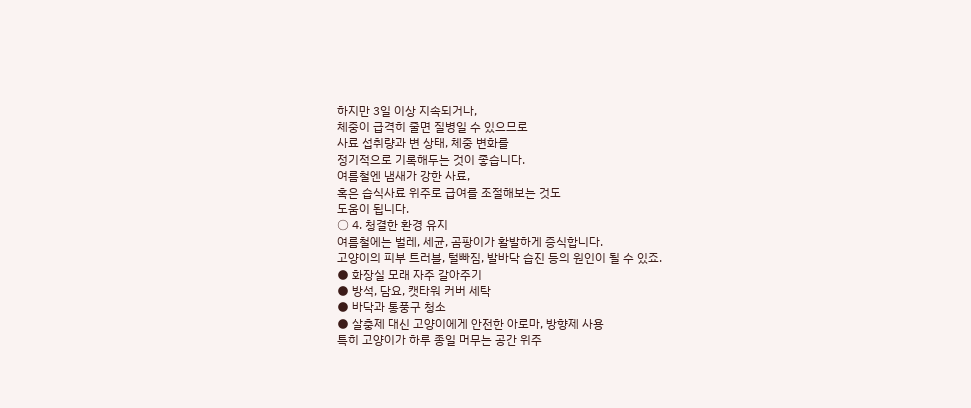하지만 3일 이상 지속되거나,
체중이 급격히 줄면 질병일 수 있으므로
사료 섭취량과 변 상태, 체중 변화를
정기적으로 기록해두는 것이 좋습니다.
여름철엔 냄새가 강한 사료,
혹은 습식사료 위주로 급여를 조절해보는 것도
도움이 됩니다.
○ 4. 청결한 환경 유지
여름철에는 벌레, 세균, 곰팡이가 활발하게 증식합니다.
고양이의 피부 트러블, 털빠짐, 발바닥 습진 등의 원인이 될 수 있죠.
● 화장실 모래 자주 갈아주기
● 방석, 담요, 캣타워 커버 세탁
● 바닥과 통풍구 청소
● 살충제 대신 고양이에게 안전한 아로마, 방향제 사용
특히 고양이가 하루 종일 머무는 공간 위주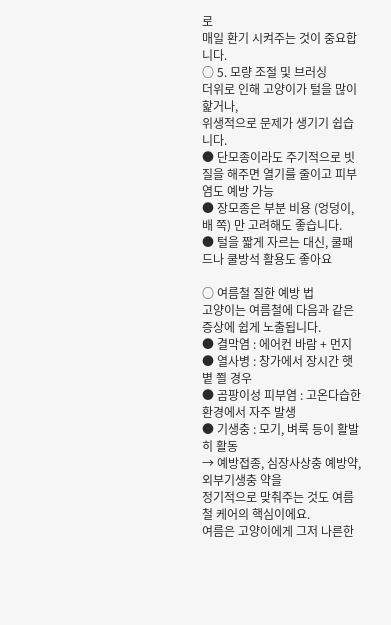로
매일 환기 시켜주는 것이 중요합니다.
○ 5. 모량 조절 및 브러싱
더위로 인해 고양이가 털을 많이 핥거나,
위생적으로 문제가 생기기 쉽습니다.
● 단모종이라도 주기적으로 빗질을 해주면 열기를 줄이고 피부염도 예방 가능
● 장모종은 부분 비용 (엉덩이, 배 쪽) 만 고려해도 좋습니다.
● 털을 짧게 자르는 대신, 쿨패드나 쿨방석 활용도 좋아요

○ 여름철 질한 예방 법
고양이는 여름철에 다음과 같은 증상에 쉽게 노출됩니다.
● 결막염 : 에어컨 바람 + 먼지
● 열사병 : 창가에서 장시간 햇볕 쬘 경우
● 곰팡이성 피부염 : 고온다습한 환경에서 자주 발생
● 기생충 : 모기, 벼룩 등이 활발히 활동
→ 예방접종, 심장사상충 예방약, 외부기생충 약을
정기적으로 맞춰주는 것도 여름철 케어의 핵심이에요.
여름은 고양이에게 그저 나른한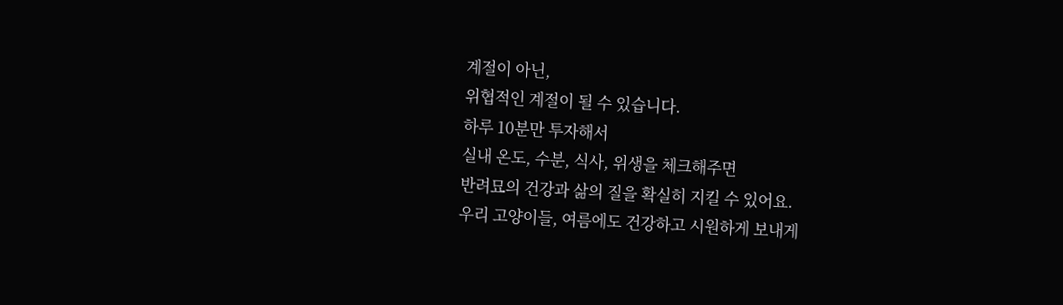계절이 아닌,
위협적인 계절이 될 수 있습니다.
하루 10분만 투자해서
실내 온도, 수분, 식사, 위생을 체크해주면
반려묘의 건강과 삶의 질을 확실히 지킬 수 있어요.
우리 고양이들, 여름에도 건강하고 시원하게 보내게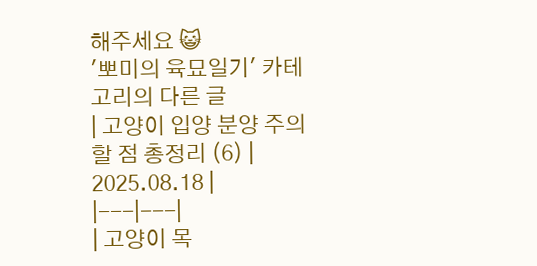해주세요 😺
'뽀미의 육묘일기' 카테고리의 다른 글
| 고양이 입양 분양 주의할 점 총정리 (6) | 2025.08.18 |
|---|---|
| 고양이 목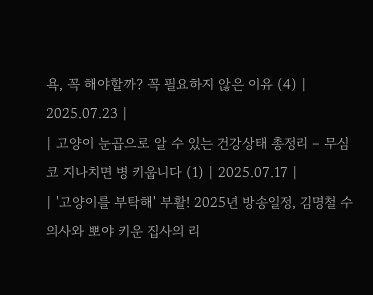욕, 꼭 해야할까? 꼭 필요하지 않은 이유 (4) | 2025.07.23 |
| 고양이 눈곱으로 알 수 있는 건강상태 총정리 – 무심코 지나치면 병 키웁니다 (1) | 2025.07.17 |
| '고양이를 부탁해' 부활! 2025년 방송일정, 김명철 수의사와 뽀야 키운 집사의 리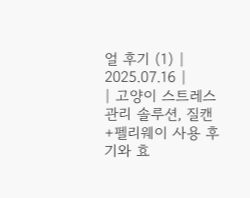얼 후기 (1) | 2025.07.16 |
| 고양이 스트레스 관리 솔루션, 질캔+펠리웨이 사용 후기와 효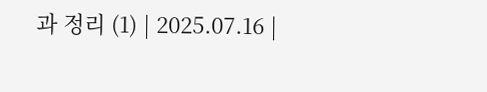과 정리 (1) | 2025.07.16 |